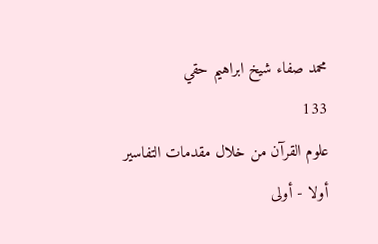محمد صفاء شيخ ابراهيم حقي
133
علوم القرآن من خلال مقدمات التفاسير
أولا - أولى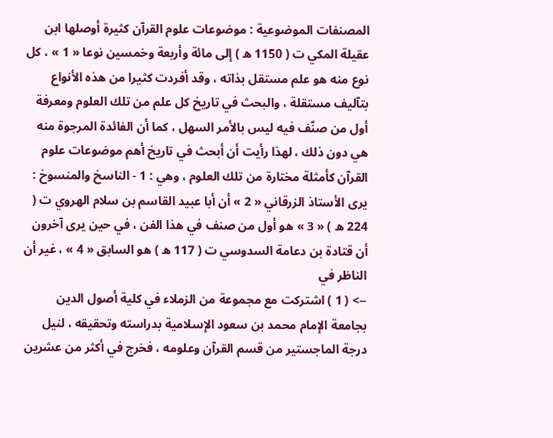المصنفات الموضوعية : موضوعات علوم القرآن كثيرة أوصلها ابن عقيلة المكي ت ( 1150 ه ) إلى مائة وأربعة وخمسين نوعا « 1 » ، كل نوع منه هو علم مستقل بذاته ، وقد أفردت كثيرا من هذه الأنواع بتآليف مستقلة ، والبحث في تاريخ كل علم من تلك العلوم ومعرفة أول من صنّف فيه ليس بالأمر السهل ، كما أن الفائدة المرجوة منه هي دون ذلك ، لهذا رأيت أن أبحث في تاريخ أهم موضوعات علوم القرآن كأمثلة مختارة من تلك العلوم ، وهي : 1 - الناسخ والمنسوخ : يرى الأستاذ الزرقاني « 2 » أن أبا عبيد القاسم بن سلام الهروي ت ( 224 ه ) « 3 » هو أول من صنف في هذا الفن ، في حين يرى آخرون أن قتادة بن دعامة السدوسي ت ( 117 ه ) هو السابق « 4 » ، غير أن الناظر في
--> ( 1 ) اشتركت مع مجموعة من الزملاء في كلية أصول الدين بجامعة الإمام محمد بن سعود الإسلامية بدراسته وتحقيقه ، لنيل درجة الماجستير من قسم القرآن وعلومه ، فخرج في أكثر من عشرين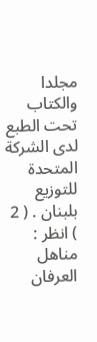مجلدا والكتاب تحت الطبع لدى الشركة المتحدة للتوزيع بلبنان . ( 2 ) انظر : مناهل العرفان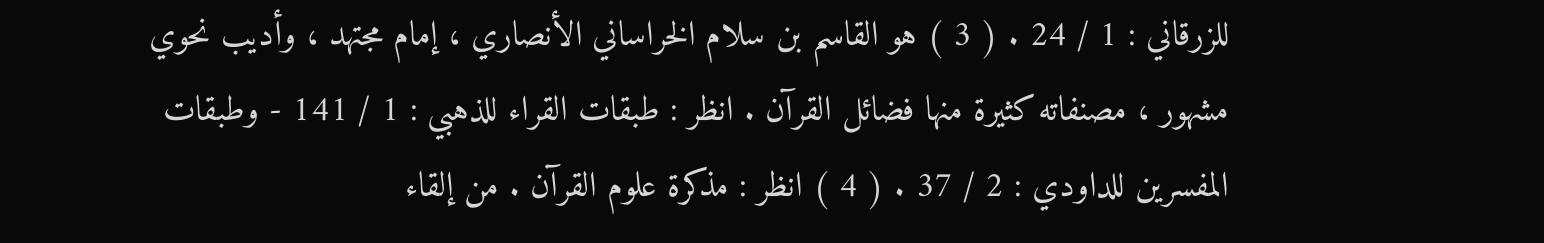للزرقاني : 1 / 24 . ( 3 ) هو القاسم بن سلام الخراساني الأنصاري ، إمام مجتهد ، وأديب نحوي مشهور ، مصنفاته كثيرة منها فضائل القرآن . انظر : طبقات القراء للذهبي : 1 / 141 - وطبقات المفسرين للداودي : 2 / 37 . ( 4 ) انظر : مذكرة علوم القرآن . من إلقاء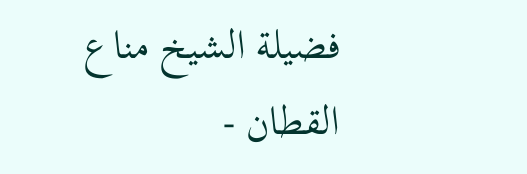فضيلة الشيخ مناع القطان -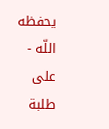يحفظه اللّه - على طلبة